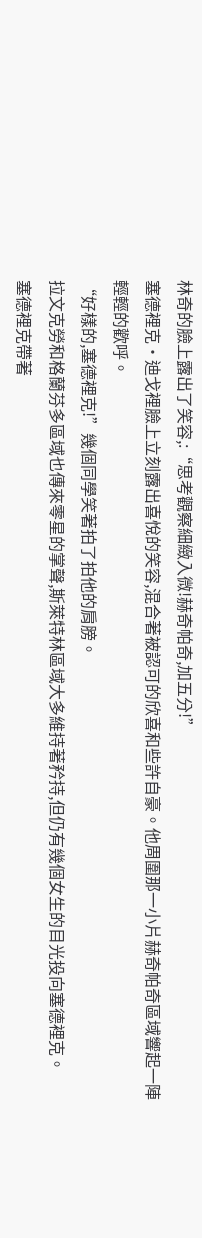林奇的臉上露出了笑容,:“思考觀察細緻入微!赫奇帕奇,加五分!”
塞德裡克·迪戈裡臉上立刻露出喜悅的笑容,混合著被認可的欣喜和些許自豪。他周圍那一小片赫奇帕奇區域響起一陣輕輕的歡呼。
“好樣的,塞德裡克!”幾個同學笑著拍了拍他的肩膀。
拉文克勞和格蘭芬多區域也傳來零星的掌聲,斯萊特林區域大多維持著矜持,但仍有幾個女生的目光投向塞德裡克。
塞德裡克帶著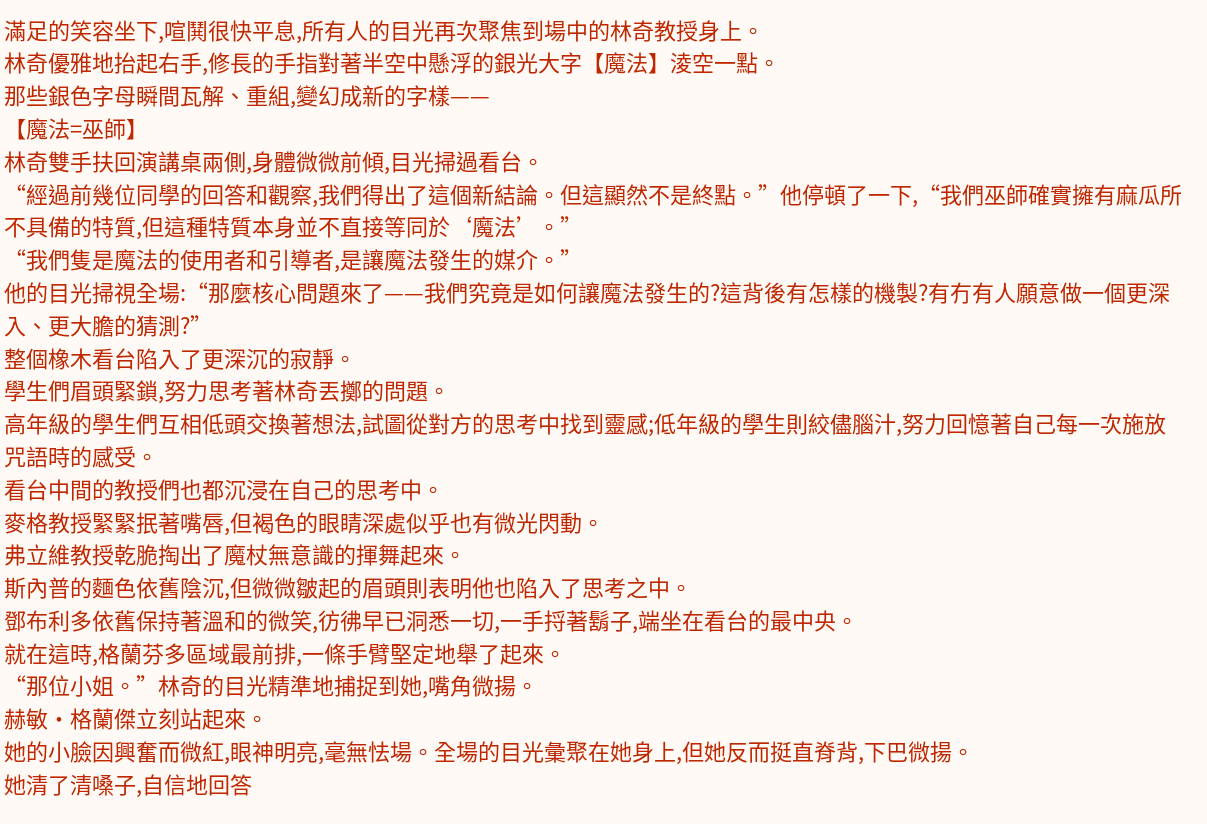滿足的笑容坐下,喧鬨很快平息,所有人的目光再次聚焦到場中的林奇教授身上。
林奇優雅地抬起右手,修長的手指對著半空中懸浮的銀光大字【魔法】淩空一點。
那些銀色字母瞬間瓦解、重組,變幻成新的字樣——
【魔法=巫師】
林奇雙手扶回演講桌兩側,身體微微前傾,目光掃過看台。
“經過前幾位同學的回答和觀察,我們得出了這個新結論。但這顯然不是終點。”他停頓了一下,“我們巫師確實擁有麻瓜所不具備的特質,但這種特質本身並不直接等同於‘魔法’。”
“我們隻是魔法的使用者和引導者,是讓魔法發生的媒介。”
他的目光掃視全場:“那麼核心問題來了——我們究竟是如何讓魔法發生的?這背後有怎樣的機製?有冇有人願意做一個更深入、更大膽的猜測?”
整個橡木看台陷入了更深沉的寂靜。
學生們眉頭緊鎖,努力思考著林奇丟擲的問題。
高年級的學生們互相低頭交換著想法,試圖從對方的思考中找到靈感;低年級的學生則絞儘腦汁,努力回憶著自己每一次施放咒語時的感受。
看台中間的教授們也都沉浸在自己的思考中。
麥格教授緊緊抿著嘴唇,但褐色的眼睛深處似乎也有微光閃動。
弗立維教授乾脆掏出了魔杖無意識的揮舞起來。
斯內普的麵色依舊陰沉,但微微皺起的眉頭則表明他也陷入了思考之中。
鄧布利多依舊保持著溫和的微笑,彷彿早已洞悉一切,一手捋著鬍子,端坐在看台的最中央。
就在這時,格蘭芬多區域最前排,一條手臂堅定地舉了起來。
“那位小姐。”林奇的目光精準地捕捉到她,嘴角微揚。
赫敏·格蘭傑立刻站起來。
她的小臉因興奮而微紅,眼神明亮,毫無怯場。全場的目光彙聚在她身上,但她反而挺直脊背,下巴微揚。
她清了清嗓子,自信地回答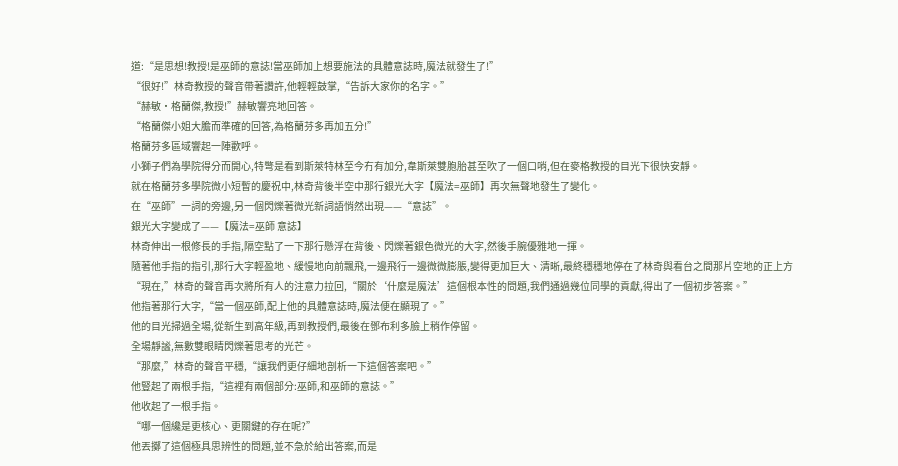道:“是思想!教授!是巫師的意誌!當巫師加上想要施法的具體意誌時,魔法就發生了!”
“很好!”林奇教授的聲音帶著讚許,他輕輕鼓掌,“告訴大家你的名字。”
“赫敏·格蘭傑,教授!”赫敏響亮地回答。
“格蘭傑小姐大膽而準確的回答,為格蘭芬多再加五分!”
格蘭芬多區域響起一陣歡呼。
小獅子們為學院得分而開心,特彆是看到斯萊特林至今冇有加分,韋斯萊雙胞胎甚至吹了一個口哨,但在麥格教授的目光下很快安靜。
就在格蘭芬多學院微小短暫的慶祝中,林奇背後半空中那行銀光大字【魔法=巫師】再次無聲地發生了變化。
在“巫師”一詞的旁邊,另一個閃爍著微光新詞語悄然出現——“意誌”。
銀光大字變成了——【魔法=巫師 意誌】
林奇伸出一根修長的手指,隔空點了一下那行懸浮在背後、閃爍著銀色微光的大字,然後手腕優雅地一揮。
隨著他手指的指引,那行大字輕盈地、緩慢地向前飄飛,一邊飛行一邊微微膨脹,變得更加巨大、清晰,最終穩穩地停在了林奇與看台之間那片空地的正上方
“現在,”林奇的聲音再次將所有人的注意力拉回,“關於‘什麼是魔法’這個根本性的問題,我們通過幾位同學的貢獻,得出了一個初步答案。”
他指著那行大字,“當一個巫師,配上他的具體意誌時,魔法便在顯現了。”
他的目光掃過全場,從新生到高年級,再到教授們,最後在鄧布利多臉上稍作停留。
全場靜謐,無數雙眼睛閃爍著思考的光芒。
“那麼,”林奇的聲音平穩,“讓我們更仔細地剖析一下這個答案吧。”
他豎起了兩根手指,“這裡有兩個部分:巫師,和巫師的意誌。”
他收起了一根手指。
“哪一個纔是更核心、更關鍵的存在呢?”
他丟擲了這個極具思辨性的問題,並不急於給出答案,而是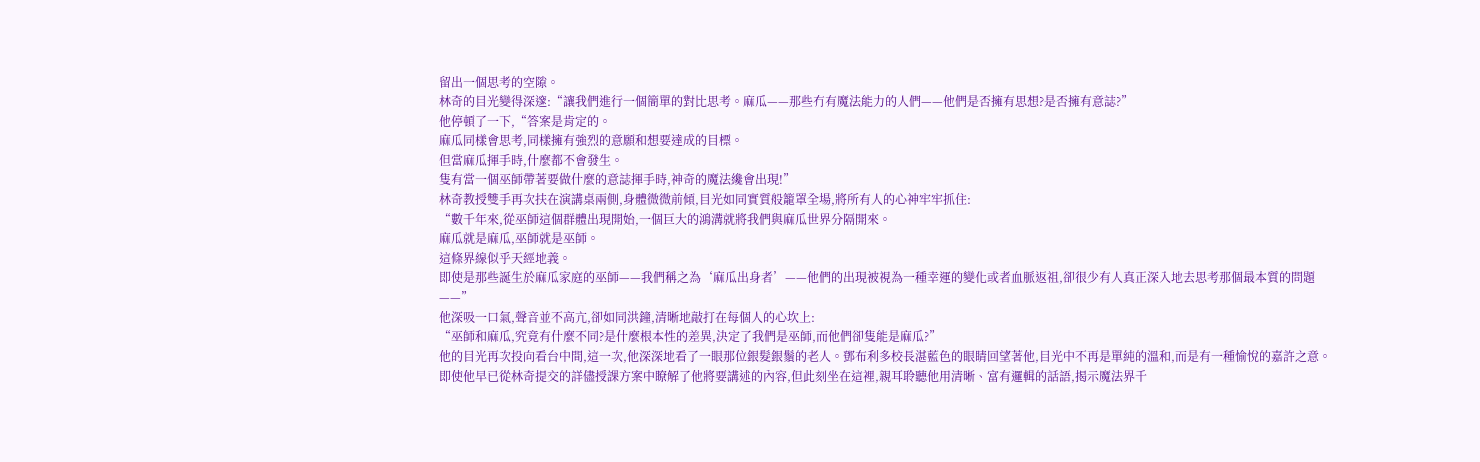留出一個思考的空隙。
林奇的目光變得深邃:“讓我們進行一個簡單的對比思考。麻瓜——那些冇有魔法能力的人們——他們是否擁有思想?是否擁有意誌?”
他停頓了一下,“答案是肯定的。
麻瓜同樣會思考,同樣擁有強烈的意願和想要達成的目標。
但當麻瓜揮手時,什麼都不會發生。
隻有當一個巫師帶著要做什麼的意誌揮手時,神奇的魔法纔會出現!”
林奇教授雙手再次扶在演講桌兩側,身體微微前傾,目光如同實質般籠罩全場,將所有人的心神牢牢抓住:
“數千年來,從巫師這個群體出現開始,一個巨大的鴻溝就將我們與麻瓜世界分隔開來。
麻瓜就是麻瓜,巫師就是巫師。
這條界線似乎天經地義。
即使是那些誕生於麻瓜家庭的巫師——我們稱之為‘麻瓜出身者’——他們的出現被視為一種幸運的變化或者血脈返祖,卻很少有人真正深入地去思考那個最本質的問題——”
他深吸一口氣,聲音並不高亢,卻如同洪鐘,清晰地敲打在每個人的心坎上:
“巫師和麻瓜,究竟有什麼不同?是什麼根本性的差異,決定了我們是巫師,而他們卻隻能是麻瓜?”
他的目光再次投向看台中間,這一次,他深深地看了一眼那位銀髮銀鬚的老人。鄧布利多校長湛藍色的眼睛回望著他,目光中不再是單純的溫和,而是有一種愉悅的嘉許之意。
即使他早已從林奇提交的詳儘授課方案中瞭解了他將要講述的內容,但此刻坐在這裡,親耳聆聽他用清晰、富有邏輯的話語,揭示魔法界千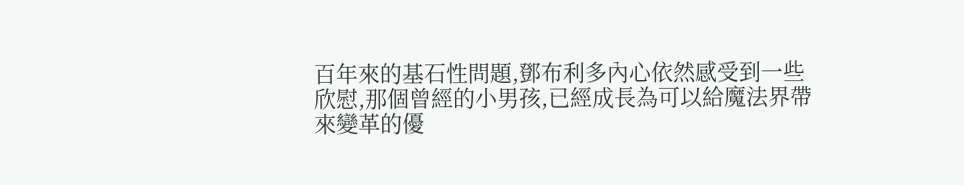百年來的基石性問題,鄧布利多內心依然感受到一些欣慰,那個曾經的小男孩,已經成長為可以給魔法界帶來變革的優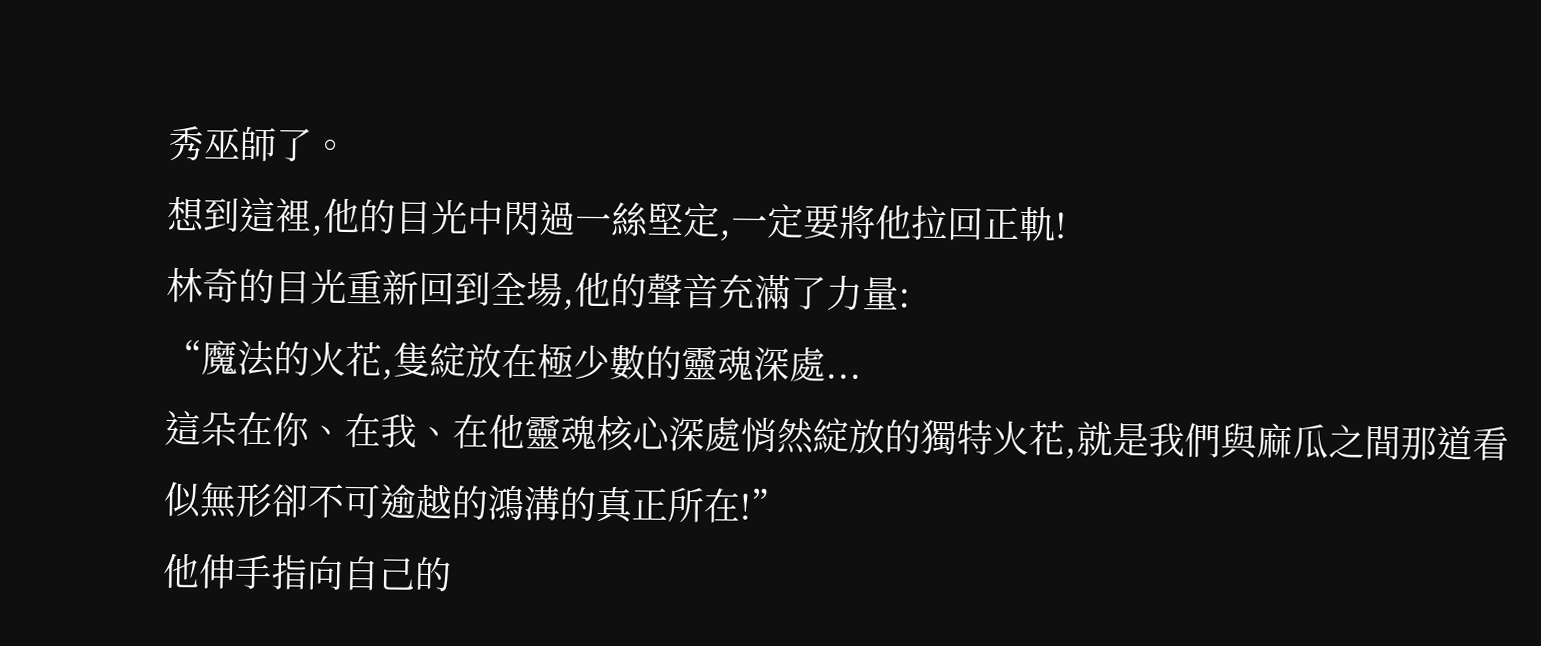秀巫師了。
想到這裡,他的目光中閃過一絲堅定,一定要將他拉回正軌!
林奇的目光重新回到全場,他的聲音充滿了力量:
“魔法的火花,隻綻放在極少數的靈魂深處...
這朵在你、在我、在他靈魂核心深處悄然綻放的獨特火花,就是我們與麻瓜之間那道看似無形卻不可逾越的鴻溝的真正所在!”
他伸手指向自己的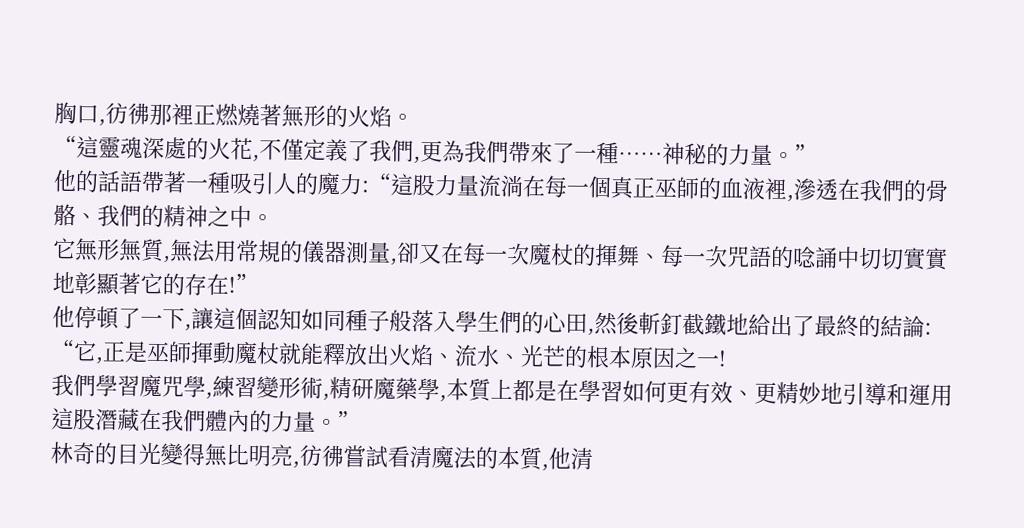胸口,彷彿那裡正燃燒著無形的火焰。
“這靈魂深處的火花,不僅定義了我們,更為我們帶來了一種……神秘的力量。”
他的話語帶著一種吸引人的魔力:“這股力量流淌在每一個真正巫師的血液裡,滲透在我們的骨骼、我們的精神之中。
它無形無質,無法用常規的儀器測量,卻又在每一次魔杖的揮舞、每一次咒語的唸誦中切切實實地彰顯著它的存在!”
他停頓了一下,讓這個認知如同種子般落入學生們的心田,然後斬釘截鐵地給出了最終的結論:
“它,正是巫師揮動魔杖就能釋放出火焰、流水、光芒的根本原因之一!
我們學習魔咒學,練習變形術,精研魔藥學,本質上都是在學習如何更有效、更精妙地引導和運用這股潛藏在我們體內的力量。”
林奇的目光變得無比明亮,彷彿嘗試看清魔法的本質,他清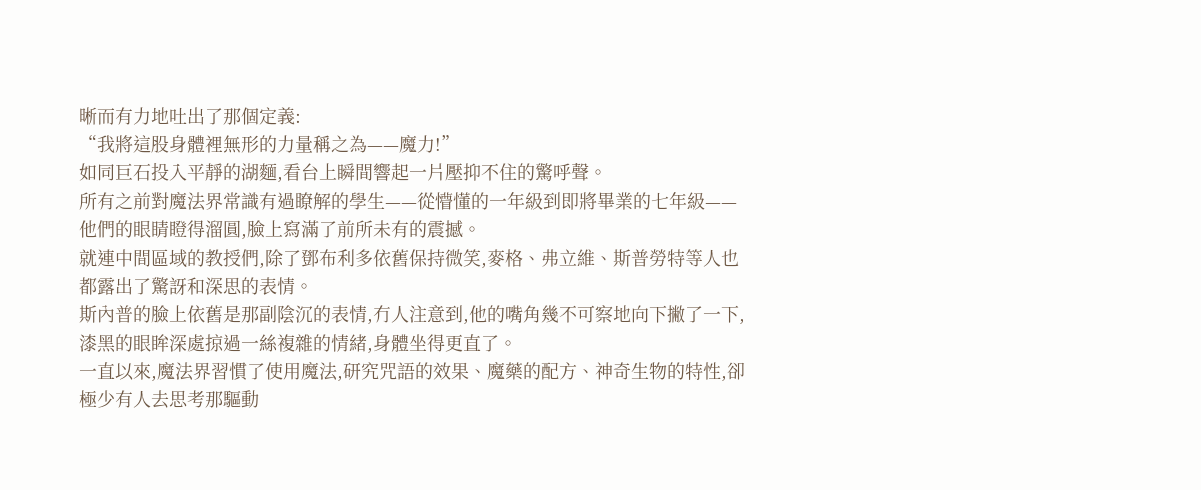晰而有力地吐出了那個定義:
“我將這股身體裡無形的力量稱之為——魔力!”
如同巨石投入平靜的湖麵,看台上瞬間響起一片壓抑不住的驚呼聲。
所有之前對魔法界常識有過瞭解的學生——從懵懂的一年級到即將畢業的七年級——他們的眼睛瞪得溜圓,臉上寫滿了前所未有的震撼。
就連中間區域的教授們,除了鄧布利多依舊保持微笑,麥格、弗立維、斯普勞特等人也都露出了驚訝和深思的表情。
斯內普的臉上依舊是那副陰沉的表情,冇人注意到,他的嘴角幾不可察地向下撇了一下,漆黑的眼眸深處掠過一絲複雜的情緒,身體坐得更直了。
一直以來,魔法界習慣了使用魔法,研究咒語的效果、魔藥的配方、神奇生物的特性,卻極少有人去思考那驅動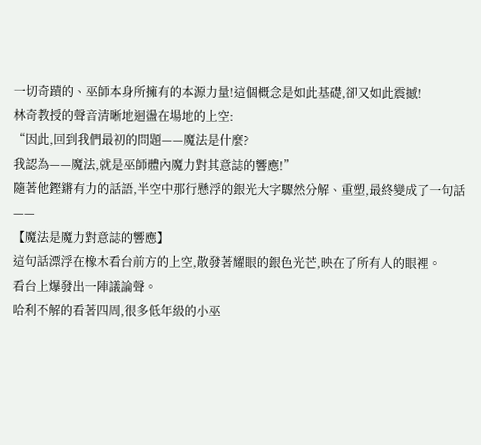一切奇蹟的、巫師本身所擁有的本源力量!這個概念是如此基礎,卻又如此震撼!
林奇教授的聲音清晰地迴盪在場地的上空:
“因此,回到我們最初的問題——魔法是什麼?
我認為——魔法,就是巫師體內魔力對其意誌的響應!”
隨著他鏗鏘有力的話語,半空中那行懸浮的銀光大字驟然分解、重塑,最終變成了一句話——
【魔法是魔力對意誌的響應】
這句話漂浮在橡木看台前方的上空,散發著耀眼的銀色光芒,映在了所有人的眼裡。
看台上爆發出一陣議論聲。
哈利不解的看著四周,很多低年級的小巫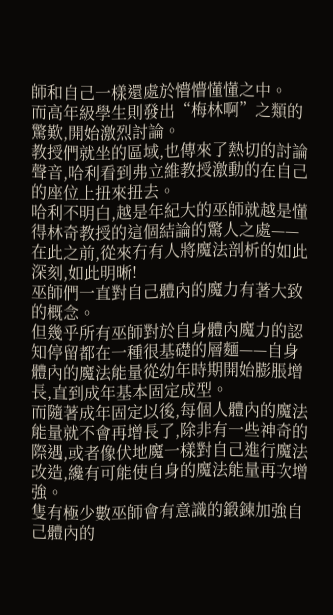師和自己一樣還處於懵懵懂懂之中。
而高年級學生則發出“梅林啊”之類的驚歎,開始激烈討論。
教授們就坐的區域,也傳來了熱切的討論聲音,哈利看到弗立維教授激動的在自己的座位上扭來扭去。
哈利不明白,越是年紀大的巫師就越是懂得林奇教授的這個結論的驚人之處——在此之前,從來冇有人將魔法剖析的如此深刻,如此明晰!
巫師們一直對自己體內的魔力有著大致的概念。
但幾乎所有巫師對於自身體內魔力的認知停留都在一種很基礎的層麵——自身體內的魔法能量從幼年時期開始膨脹增長,直到成年基本固定成型。
而隨著成年固定以後,每個人體內的魔法能量就不會再增長了,除非有一些神奇的際遇,或者像伏地魔一樣對自己進行魔法改造,纔有可能使自身的魔法能量再次增強。
隻有極少數巫師會有意識的鍛鍊加強自己體內的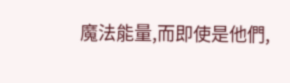魔法能量,而即使是他們,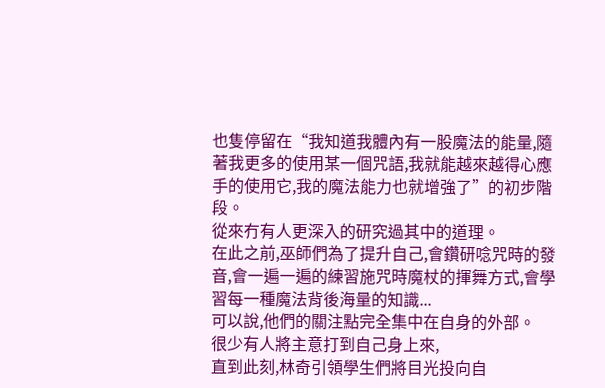也隻停留在“我知道我體內有一股魔法的能量,隨著我更多的使用某一個咒語,我就能越來越得心應手的使用它,我的魔法能力也就增強了”的初步階段。
從來冇有人更深入的研究過其中的道理。
在此之前,巫師們為了提升自己,會鑽研唸咒時的發音,會一遍一遍的練習施咒時魔杖的揮舞方式,會學習每一種魔法背後海量的知識...
可以說,他們的關注點完全集中在自身的外部。
很少有人將主意打到自己身上來,
直到此刻,林奇引領學生們將目光投向自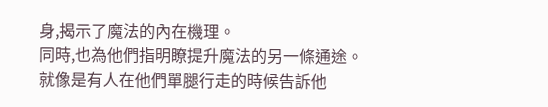身,揭示了魔法的內在機理。
同時,也為他們指明瞭提升魔法的另一條通途。
就像是有人在他們單腿行走的時候告訴他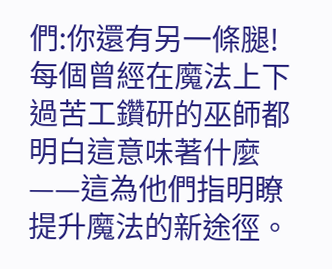們:你還有另一條腿!
每個曾經在魔法上下過苦工鑽研的巫師都明白這意味著什麼——這為他們指明瞭提升魔法的新途徑。